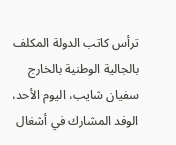ترأس كاتب الدولة المكلف بالجالية الوطنية بالخارج سفيان شايب، اليوم الأحد، الوفد المشارك في أشغال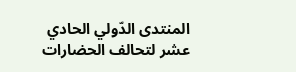المنتدى الدّولي الحادي عشر لتحالف الحضارات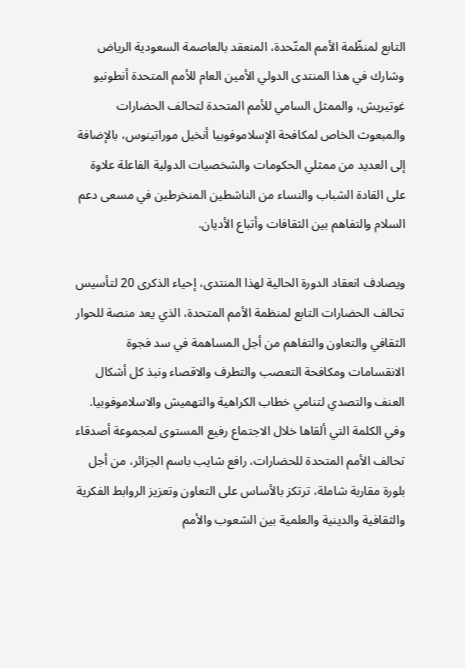التابع لمنظّمة الأمم المتّحدة، المنعقد بالعاصمة السعودية الرياض
وشارك في هذا المنتدى الدولي الأمين العام للأمم المتحدة أنطونيو غوتيريش، والممثل السامي للأمم المتحدة لتحالف الحضارات والمبعوث الخاص لمكافحة الإسلاموفوبيا أنخيل موراتينوس، بالإضافة إلى العديد من ممثلي الحكومات والشخصيات الدولية الفاعلة علاوة على القادة الشباب والنساء من الناشطين المنخرطين في مسعى دعم السلام والتفاهم بين الثقافات وأتباع الأديان.

ويصادف انعقاد الدورة الحالية لهذا المنتدى، إحياء الذكرى 20 لتأسيس تحالف الحضارات التابع لمنظمة الأمم المتحدة، الذي يعد منصة للحوار الثقافي والتعاون والتفاهم من أجل المساهمة في سد فجوة الانقسامات ومكافحة التعصب والتطرف والاقصاء ونبذ كل أشكال العنف والتصدي لتنامي خطاب الكراهية والتهميش والاسلاموفوبيا.
وفي الكلمة التي ألقاها خلال الاجتماع رفيع المستوى لمجموعة أصدقاء تحالف الأمم المتحدة للحضارات، رافع شايب باسم الجزائر، من أجل بلورة مقاربة شاملة، ترتكز بالأساس على التعاون وتعزيز الروابط الفكرية والثقافية والدينية والعلمية بين الشعوب والأمم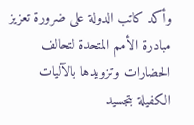وأكد كاتب الدولة على ضرورة تعزيز مبادرة الأمم المتحدة لتحالف الحضارات وتزويدها بالآليات الكفيلة بتجسيد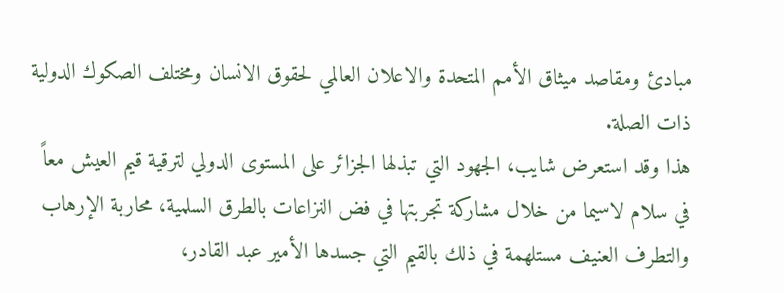مبادئ ومقاصد ميثاق الأمم المتحدة والاعلان العالمي لحقوق الانسان ومختلف الصكوك الدولية ذات الصلة.
هذا وقد استعرض شايب، الجهود التي تبذلها الجزائر على المستوى الدولي لترقية قيم العيش معاً في سلام لاسيما من خلال مشاركة تجربتها في فض النزاعات بالطرق السلمية، محاربة الإرهاب والتطرف العنيف مستلهمة في ذلك بالقيم التي جسدها الأمير عبد القادر،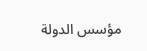مؤسس الدولة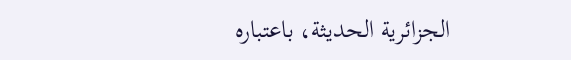الجزائرية الحديثة، باعتباره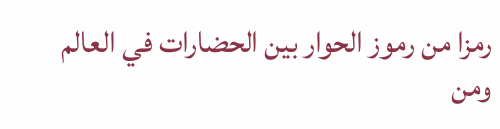رمزا من رموز الحوار بين الحضارات في العالم ومن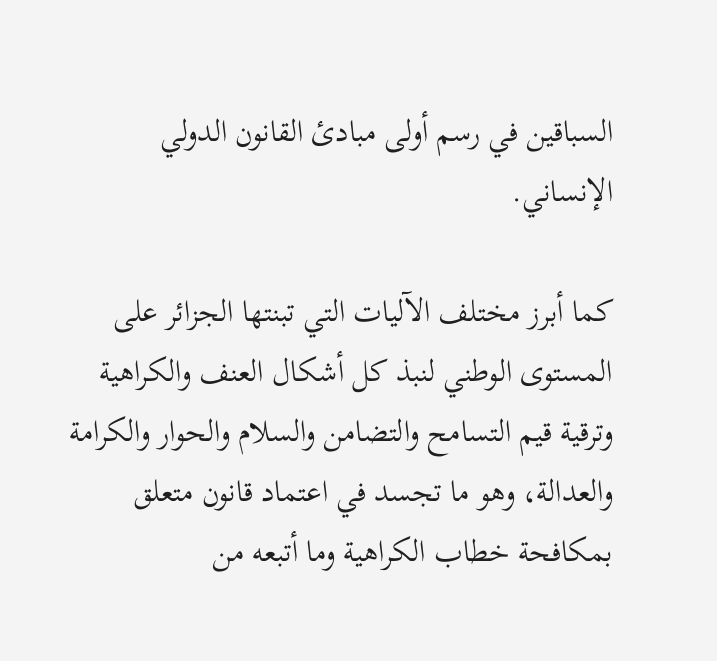السباقين في رسم أولى مبادئ القانون الدولي الإنساني.

كما أبرز مختلف الآليات التي تبنتها الجزائر على المستوى الوطني لنبذ كل أشكال العنف والكراهية وترقية قيم التسامح والتضامن والسلام والحوار والكرامة والعدالة، وهو ما تجسد في اعتماد قانون متعلق بمكافحة خطاب الكراهية وما أتبعه من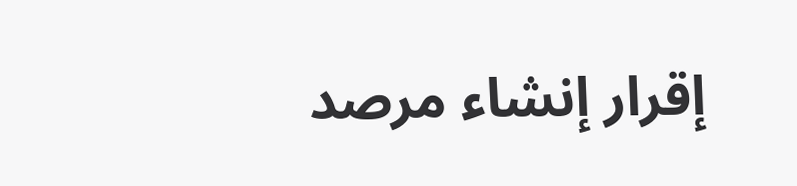إقرار إنشاء مرصد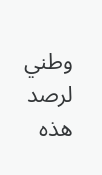وطني لرصد هذه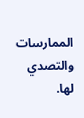الممارسات والتصدي لها.